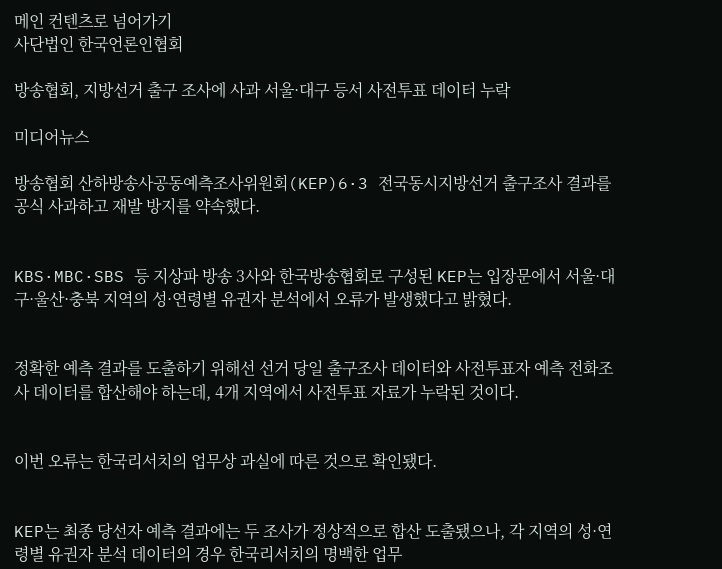메인 컨텐츠로 넘어가기
사단법인 한국언론인협회

방송협회, 지방선거 출구 조사에 사과 서울·대구 등서 사전투표 데이터 누락

미디어뉴스

방송협회 산하방송사공동예측조사위원회(KEP)6·3 전국동시지방선거 출구조사 결과를 공식 사과하고 재발 방지를 약속했다.


KBS·MBC·SBS 등 지상파 방송 3사와 한국방송협회로 구성된 KEP는 입장문에서 서울·대구·울산·충북 지역의 성·연령별 유권자 분석에서 오류가 발생했다고 밝혔다.


정확한 예측 결과를 도출하기 위해선 선거 당일 출구조사 데이터와 사전투표자 예측 전화조사 데이터를 합산해야 하는데, 4개 지역에서 사전투표 자료가 누락된 것이다.


이번 오류는 한국리서치의 업무상 과실에 따른 것으로 확인됐다.


KEP는 최종 당선자 예측 결과에는 두 조사가 정상적으로 합산 도출됐으나, 각 지역의 성·연령별 유권자 분석 데이터의 경우 한국리서치의 명백한 업무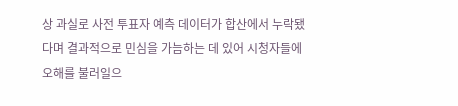상 과실로 사전 투표자 예측 데이터가 합산에서 누락됐다며 결과적으로 민심을 가늠하는 데 있어 시청자들에 오해를 불러일으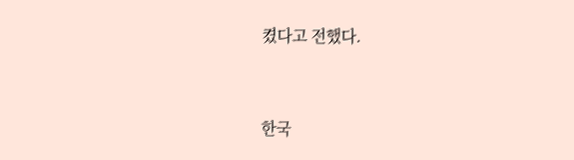켰다고 전했다.


한국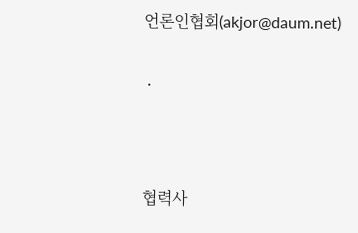언론인협회(akjor@daum.net)

 .



협력사